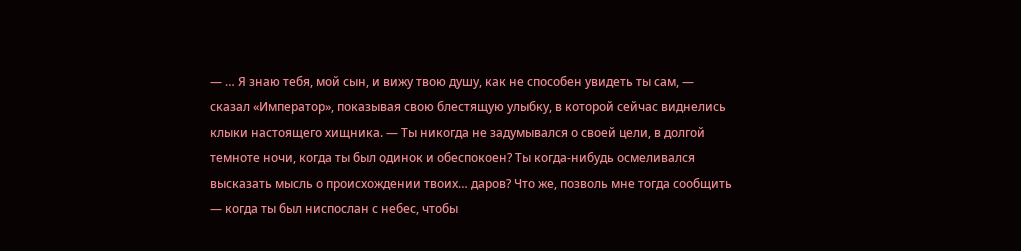— … Я знаю тебя, мой сын, и вижу твою душу, как не способен увидеть ты сам, — сказал «Император», показывая свою блестящую улыбку, в которой сейчас виднелись клыки настоящего хищника. — Ты никогда не задумывался о своей цели, в долгой темноте ночи, когда ты был одинок и обеспокоен? Ты когда-нибудь осмеливался высказать мысль о происхождении твоих… даров? Что же, позволь мне тогда сообщить — когда ты был ниспослан с небес, чтобы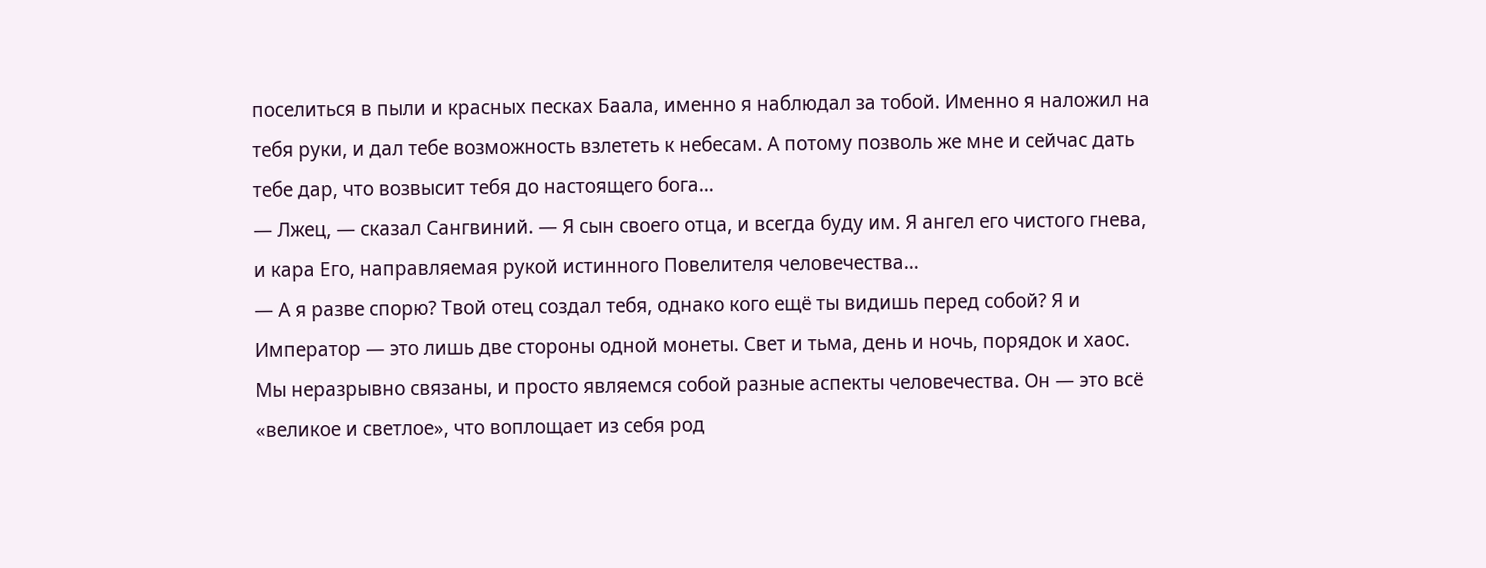поселиться в пыли и красных песках Баала, именно я наблюдал за тобой. Именно я наложил на тебя руки, и дал тебе возможность взлететь к небесам. А потому позволь же мне и сейчас дать тебе дар, что возвысит тебя до настоящего бога…
— Лжец, — сказал Сангвиний. — Я сын своего отца, и всегда буду им. Я ангел его чистого гнева, и кара Его, направляемая рукой истинного Повелителя человечества…
— А я разве спорю? Твой отец создал тебя, однако кого ещё ты видишь перед собой? Я и Император — это лишь две стороны одной монеты. Свет и тьма, день и ночь, порядок и хаос. Мы неразрывно связаны, и просто являемся собой разные аспекты человечества. Он — это всё «великое и светлое», что воплощает из себя род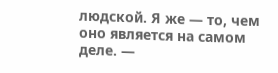людской. Я же — то, чем оно является на самом деле. —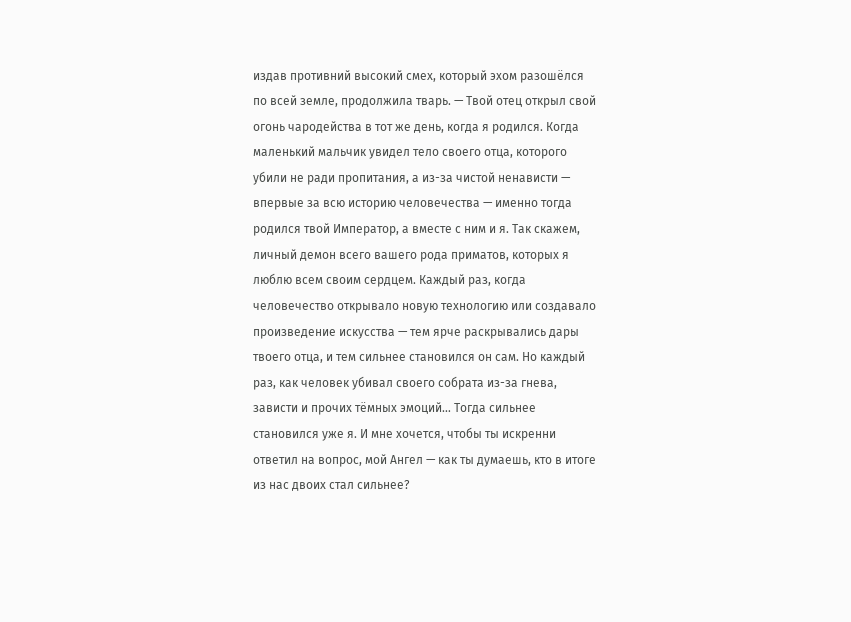издав противний высокий смех, который эхом разошёлся по всей земле, продолжила тварь. — Твой отец открыл свой огонь чародейства в тот же день, когда я родился. Когда маленький мальчик увидел тело своего отца, которого убили не ради пропитания, а из-за чистой ненависти — впервые за всю историю человечества — именно тогда родился твой Император, а вместе с ним и я. Так скажем, личный демон всего вашего рода приматов, которых я люблю всем своим сердцем. Каждый раз, когда человечество открывало новую технологию или создавало произведение искусства — тем ярче раскрывались дары твоего отца, и тем сильнее становился он сам. Но каждый раз, как человек убивал своего собрата из-за гнева, зависти и прочих тёмных эмоций… Тогда сильнее становился уже я. И мне хочется, чтобы ты искренни ответил на вопрос, мой Ангел — как ты думаешь, кто в итоге из нас двоих стал сильнее?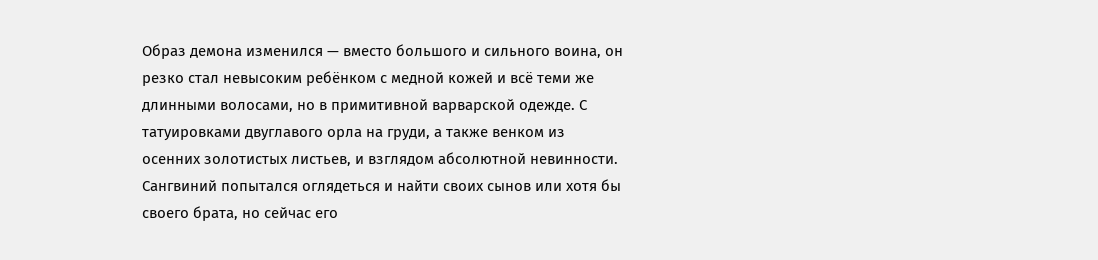Образ демона изменился — вместо большого и сильного воина, он резко стал невысоким ребёнком с медной кожей и всё теми же длинными волосами, но в примитивной варварской одежде. С татуировками двуглавого орла на груди, а также венком из осенних золотистых листьев, и взглядом абсолютной невинности.
Сангвиний попытался оглядеться и найти своих сынов или хотя бы своего брата, но сейчас его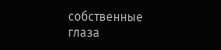собственные глаза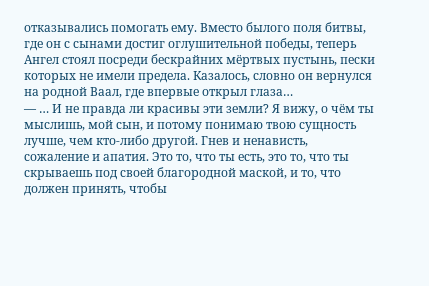отказывались помогать ему. Вместо былого поля битвы, где он с сынами достиг оглушительной победы, теперь Ангел стоял посреди бескрайних мёртвых пустынь, пески которых не имели предела. Казалось, словно он вернулся на родной Ваал, где впервые открыл глаза…
— … И не правда ли красивы эти земли? Я вижу, о чём ты мыслишь, мой сын, и потому понимаю твою сущность лучше, чем кто-либо другой. Гнев и ненависть, сожаление и апатия. Это то, что ты есть, это то, что ты скрываешь под своей благородной маской, и то, что должен принять, чтобы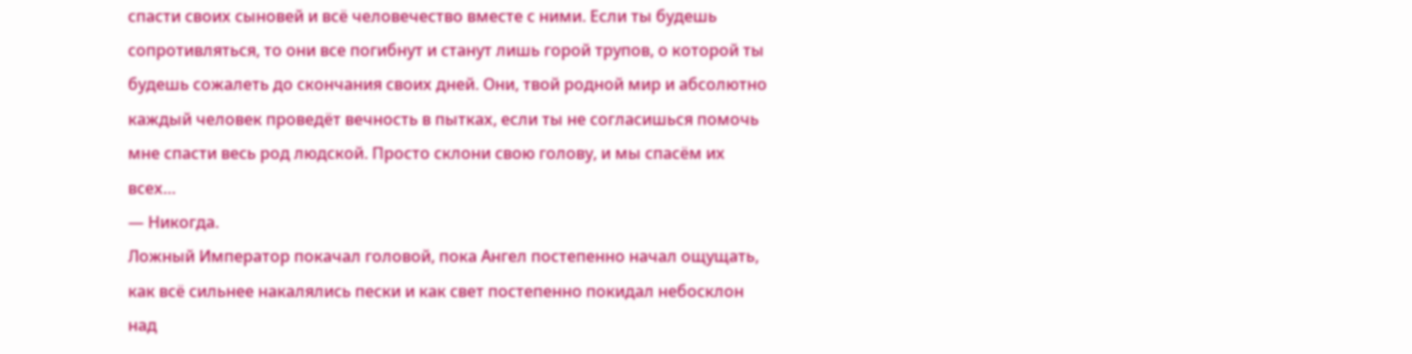спасти своих сыновей и всё человечество вместе с ними. Если ты будешь сопротивляться, то они все погибнут и станут лишь горой трупов, о которой ты будешь сожалеть до скончания своих дней. Они, твой родной мир и абсолютно каждый человек проведёт вечность в пытках, если ты не согласишься помочь мне спасти весь род людской. Просто склони свою голову, и мы спасём их всех…
— Никогда.
Ложный Император покачал головой, пока Ангел постепенно начал ощущать, как всё сильнее накалялись пески и как свет постепенно покидал небосклон над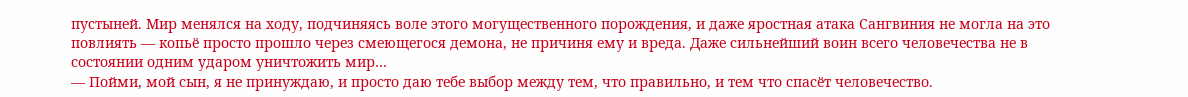пустыней. Мир менялся на ходу, подчиняясь воле этого могущественного порождения, и даже яростная атака Сангвиния не могла на это повлиять — копьё просто прошло через смеющегося демона, не причиня ему и вреда. Даже сильнейший воин всего человечества не в состоянии одним ударом уничтожить мир…
— Пойми, мой сын, я не принуждаю, и просто даю тебе выбор между тем, что правильно, и тем что спасёт человечество.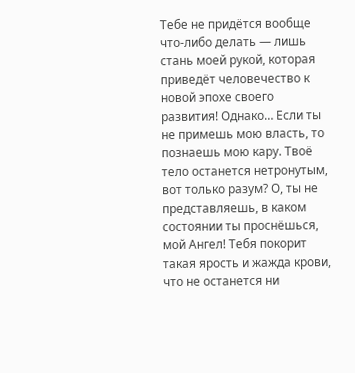Тебе не придётся вообще что-либо делать — лишь стань моей рукой, которая приведёт человечество к новой эпохе своего развития! Однако… Если ты не примешь мою власть, то познаешь мою кару. Твоё тело останется нетронутым, вот только разум? О, ты не представляешь, в каком состоянии ты проснёшься, мой Ангел! Тебя покорит такая ярость и жажда крови, что не останется ни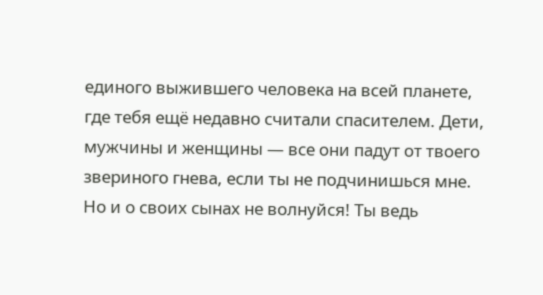единого выжившего человека на всей планете, где тебя ещё недавно считали спасителем. Дети, мужчины и женщины — все они падут от твоего звериного гнева, если ты не подчинишься мне. Но и о своих сынах не волнуйся! Ты ведь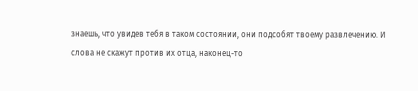знаешь, что увидев тебя в таком состоянии, они подсобят твоему развлечению. И слова не скажут против их отца, наконец-то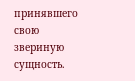принявшего свою звериную сущность.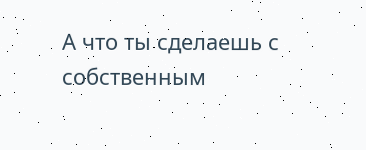А что ты сделаешь с собственным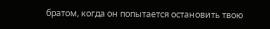братом, когда он попытается остановить твою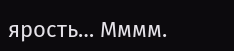ярость… Мммм.